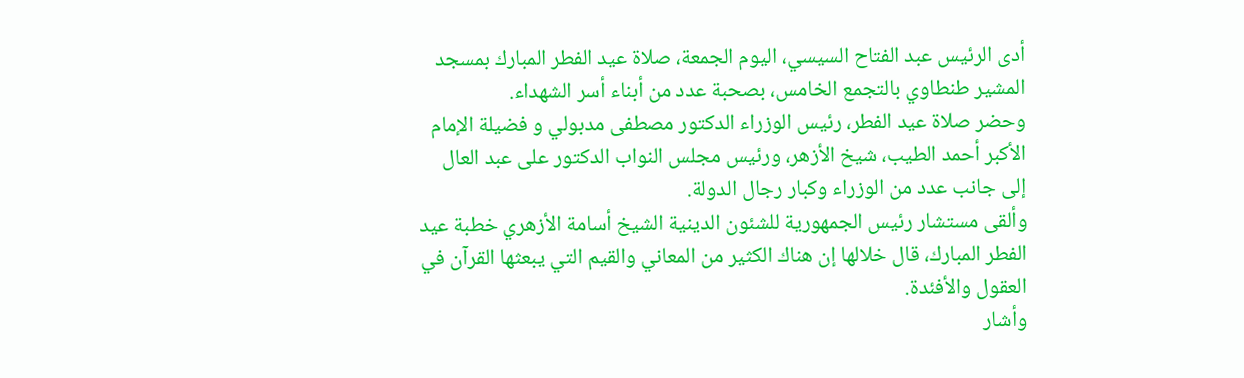أدى الرئيس عبد الفتاح السيسي، اليوم الجمعة، صلاة عيد الفطر المبارك بمسجد المشير طنطاوي بالتجمع الخامس، بصحبة عدد من أبناء أسر الشهداء.
وحضر صلاة عيد الفطر، رئيس الوزراء الدكتور مصطفى مدبولي و فضيلة الإمام الأكبر أحمد الطيب، شيخ الأزهر، ورئيس مجلس النواب الدكتور على عبد العال إلى جانب عدد من الوزراء وكبار رجال الدولة.
وألقى مستشار رئيس الجمهورية للشئون الدينية الشيخ أسامة الأزهري خطبة عيد الفطر المبارك، قال خلالها إن هناك الكثير من المعاني والقيم التي يبعثها القرآن في العقول والأفئدة.
وأشار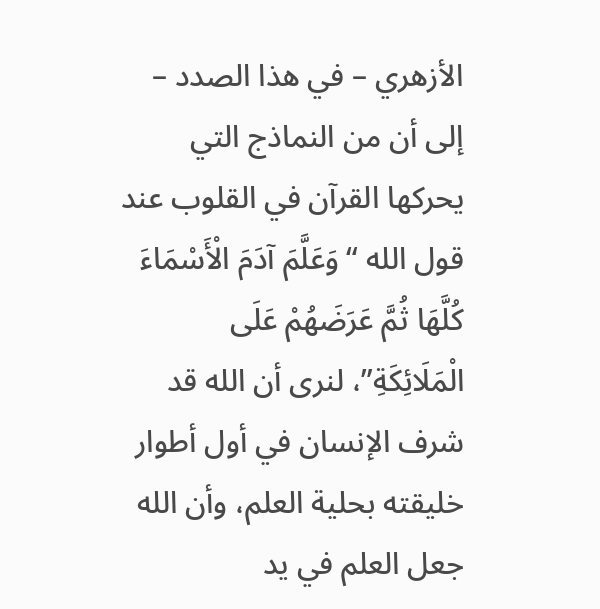الأزهري – في هذا الصدد – إلى أن من النماذج التي يحركها القرآن في القلوب عند قول الله “وَعَلَّمَ آدَمَ الْأَسْمَاءَ كُلَّهَا ثُمَّ عَرَضَهُمْ عَلَى الْمَلَائِكَةِ”، لنرى أن الله قد شرف الإنسان في أول أطوار خليقته بحلية العلم، وأن الله جعل العلم في يد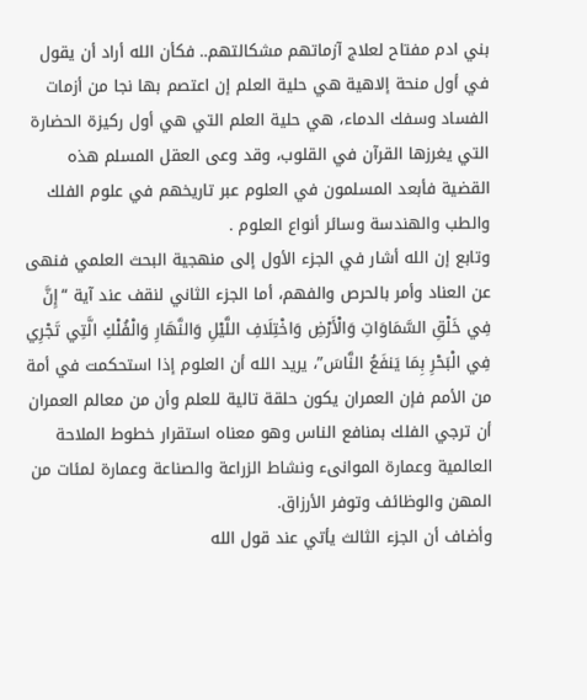بني ادم مفتاح لعلاج آزماتهم مشكالتهم.. فكأن الله أراد أن يقول في أول منحة إلاهية هي حلية العلم إن اعتصم بها نجا من أزمات الفساد وسفك الدماء، هي حلية العلم التي هي أول ركيزة الحضارة التي يغرزها القرآن في القلوب، وقد وعى العقل المسلم هذه القضية فأبعد المسلمون في العلوم عبر تاريخهم في علوم الفلك والطب والهندسة وسائر أنواع العلوم .
وتابع إن الله أشار في الجزء الأول إلى منهجية البحث العلمي فنهى عن العناد وأمر بالحرص والفهم، أما الجزء الثاني لنقف عند آية “إِنَّ فِي خَلْقِ السَّمَاوَاتِ وَالْأَرْضِ وَاخْتِلَافِ اللَّيْلِ وَالنَّهَارِ وَالْفُلْكِ الَّتِي تَجْرِي فِي الْبَحْرِ بِمَا يَنفَعُ النَّاسَ”، يريد الله أن العلوم إذا استحكمت في أمة من الأمم فإن العمران يكون حلقة تالية للعلم وأن من معالم العمران أن ترجي الفلك بمنافع الناس وهو معناه استقرار خطوط الملاحة العالمية وعمارة الموانىء ونشاط الزراعة والصناعة وعمارة لمئات من المهن والوظائف وتوفر الأرزاق.
وأضاف أن الجزء الثالث يأتي عند قول الله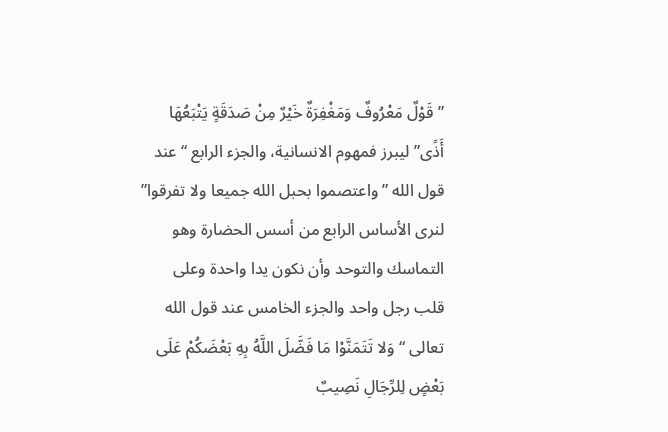” قَوْلٌ مَعْرُوفٌ وَمَغْفِرَةٌ خَيْرٌ مِنْ صَدَقَةٍ يَتْبَعُهَا أَذًى” ليبرز فمهوم الانسانية، والجزء الرابع “عند قول الله ” واعتصموا بحبل الله جميعا ولا تفرقوا” لنرى الأساس الرابع من أسس الحضارة وهو التماسك والتوحد وأن نكون يدا واحدة وعلى قلب رجل واحد والجزء الخامس عند قول الله تعالى “وَلا تَتَمَنَّوْا مَا فَضَّلَ اللَّهُ بِهِ بَعْضَكُمْ عَلَى بَعْضٍ لِلرِّجَالِ نَصِيبٌ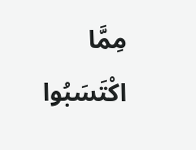مِمَّا اكْتَسَبُوا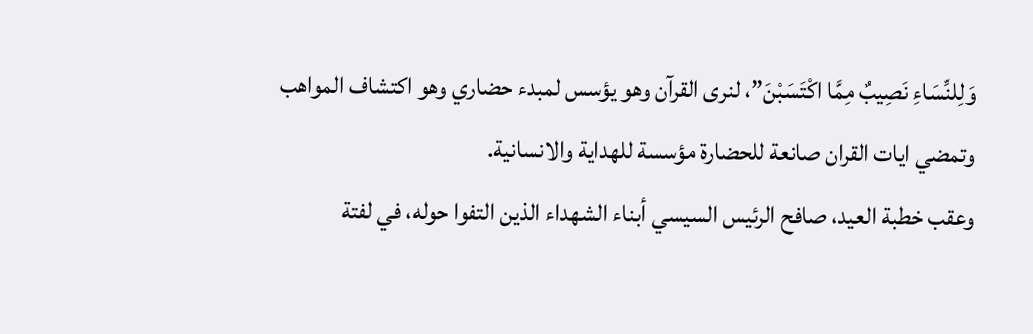وَلِلنِّسَاءِ نَصِيبٌ مِمَّا اكْتَسَبْنَ”، لنرى القرآن وهو يؤسس لمبدء حضاري وهو اكتشاف المواهب وتمضي ايات القران صانعة للحضارة مؤسسة للهداية والانسانية.
وعقب خطبة العيد، صافح الرئيس السيسي أبناء الشهداء الذين التفوا حوله، في لفتة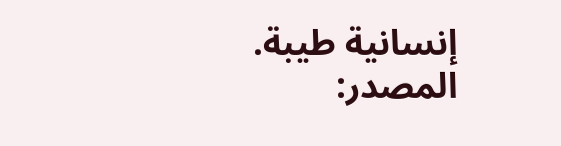إنسانية طيبة.
المصدر: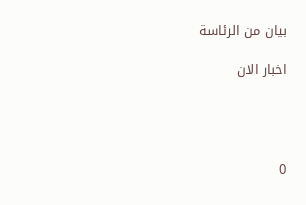بيان من الرئاسة

اخبار الان




0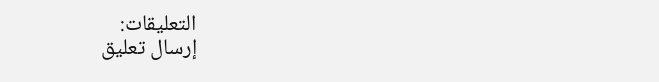التعليقات:
إرسال تعليق